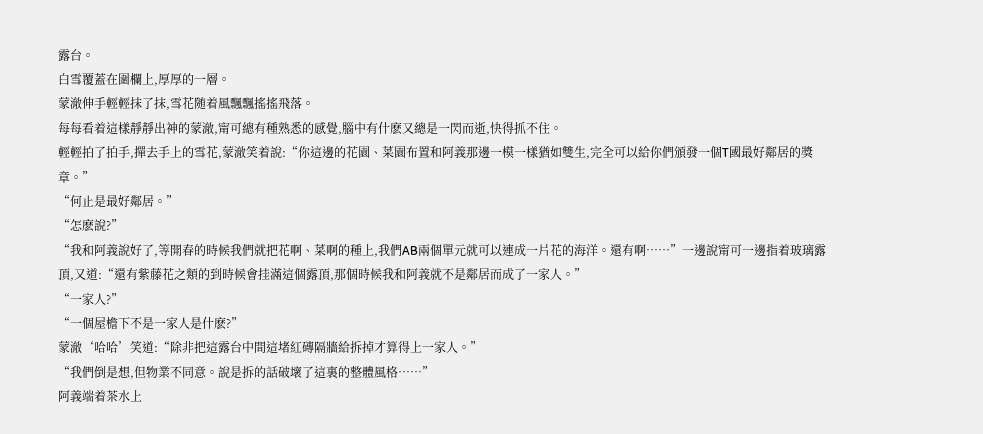露台。
白雪覆蓋在圍欄上,厚厚的一層。
蒙澈伸手輕輕抹了抹,雪花随着風飄飄搖搖飛落。
每每看着這樣靜靜出神的蒙澈,甯可總有種熟悉的感覺,腦中有什麽又總是一閃而逝,快得抓不住。
輕輕拍了拍手,撣去手上的雪花,蒙澈笑着說:“你這邊的花園、菜園布置和阿義那邊一模一樣猶如雙生,完全可以給你們頒發一個T國最好鄰居的獎章。”
“何止是最好鄰居。”
“怎麽說?”
“我和阿義說好了,等開春的時候我們就把花啊、菜啊的種上,我們AB兩個單元就可以連成一片花的海洋。還有啊……”一邊說甯可一邊指着玻璃露頂,又道:“還有紫藤花之類的到時候會挂滿這個露頂,那個時候我和阿義就不是鄰居而成了一家人。”
“一家人?”
“一個屋檐下不是一家人是什麽?”
蒙澈‘哈哈’笑道:“除非把這露台中間這堵紅磚隔牆給拆掉才算得上一家人。”
“我們倒是想,但物業不同意。說是拆的話破壞了這裏的整體風格……”
阿義端着茶水上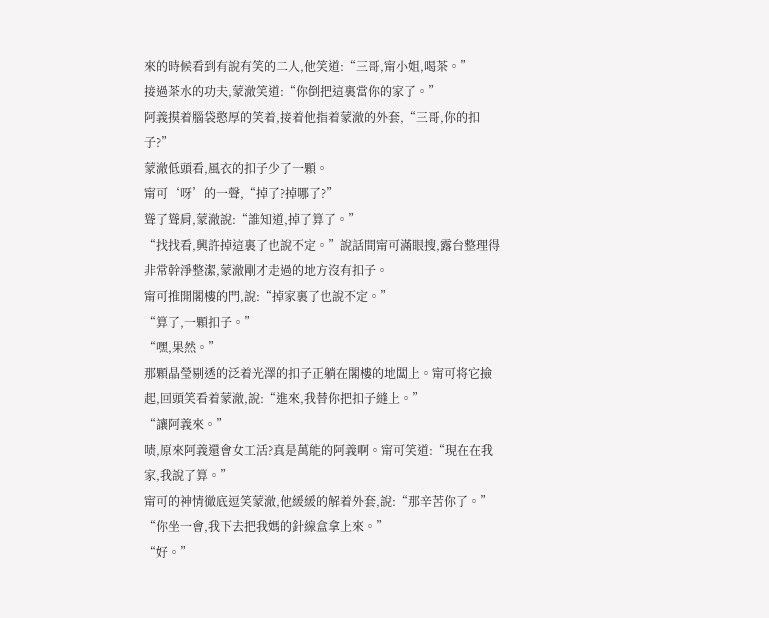來的時候看到有說有笑的二人,他笑道:“三哥,甯小姐,喝茶。”
接過茶水的功夫,蒙澈笑道:“你倒把這裏當你的家了。”
阿義摸着腦袋憨厚的笑着,接着他指着蒙澈的外套,“三哥,你的扣子?”
蒙澈低頭看,風衣的扣子少了一顆。
甯可‘呀’的一聲,“掉了?掉哪了?”
聳了聳肩,蒙澈說:“誰知道,掉了算了。”
“找找看,興許掉這裏了也說不定。”說話間甯可滿眼搜,露台整理得非常幹淨整潔,蒙澈剛才走過的地方沒有扣子。
甯可推開閣樓的門,說:“掉家裏了也說不定。”
“算了,一顆扣子。”
“嘿,果然。”
那顆晶瑩剔透的泛着光澤的扣子正躺在閣樓的地闆上。甯可将它撿起,回頭笑看着蒙澈,說:“進來,我替你把扣子縫上。”
“讓阿義來。”
啧,原來阿義還會女工活?真是萬能的阿義啊。甯可笑道:“現在在我家,我說了算。”
甯可的神情徹底逗笑蒙澈,他緩緩的解着外套,說:“那辛苦你了。”
“你坐一會,我下去把我媽的針線盒拿上來。”
“好。”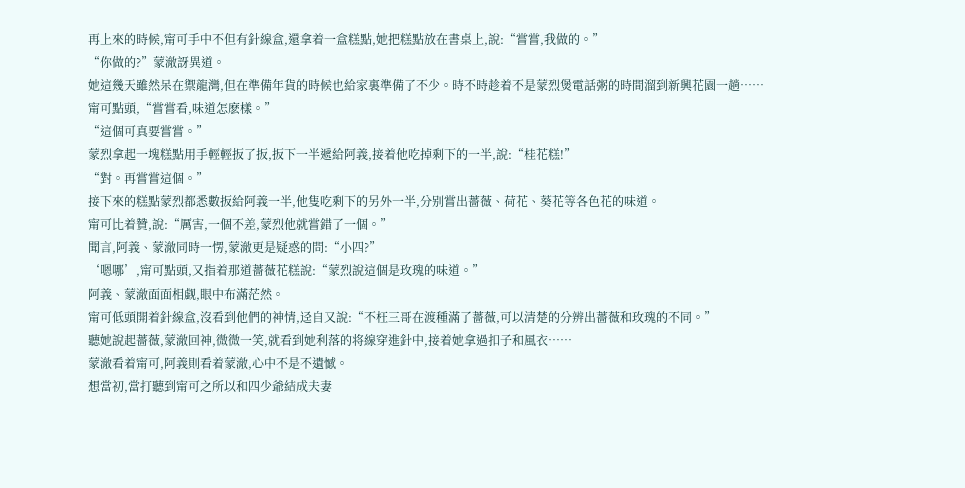再上來的時候,甯可手中不但有針線盒,還拿着一盒糕點,她把糕點放在書桌上,說:“嘗嘗,我做的。”
“你做的?”蒙澈訝異道。
她這幾天雖然呆在禦龍灣,但在準備年貨的時候也給家裏準備了不少。時不時趁着不是蒙烈煲電話粥的時間溜到新興花園一趟……
甯可點頭,“嘗嘗看,味道怎麽樣。”
“這個可真要嘗嘗。”
蒙烈拿起一塊糕點用手輕輕扳了扳,扳下一半遞給阿義,接着他吃掉剩下的一半,說:“桂花糕!”
“對。再嘗嘗這個。”
接下來的糕點蒙烈都悉數扳給阿義一半,他隻吃剩下的另外一半,分别嘗出薔薇、荷花、葵花等各色花的味道。
甯可比着贊,說:“厲害,一個不差,蒙烈他就嘗錯了一個。”
聞言,阿義、蒙澈同時一愣,蒙澈更是疑惑的問:“小四?”
‘嗯哪’,甯可點頭,又指着那道薔薇花糕說:“蒙烈說這個是玫瑰的味道。”
阿義、蒙澈面面相觑,眼中布滿茫然。
甯可低頭開着針線盒,沒看到他們的神情,迳自又說:“不枉三哥在渡種滿了薔薇,可以清楚的分辨出薔薇和玫瑰的不同。”
聽她說起薔薇,蒙澈回神,微微一笑,就看到她利落的将線穿進針中,接着她拿過扣子和風衣……
蒙澈看着甯可,阿義則看着蒙澈,心中不是不遺憾。
想當初,當打聽到甯可之所以和四少爺結成夫妻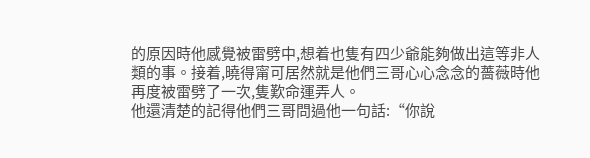的原因時他感覺被雷劈中,想着也隻有四少爺能夠做出這等非人類的事。接着,曉得甯可居然就是他們三哥心心念念的薔薇時他再度被雷劈了一次,隻歎命運弄人。
他還清楚的記得他們三哥問過他一句話:“你說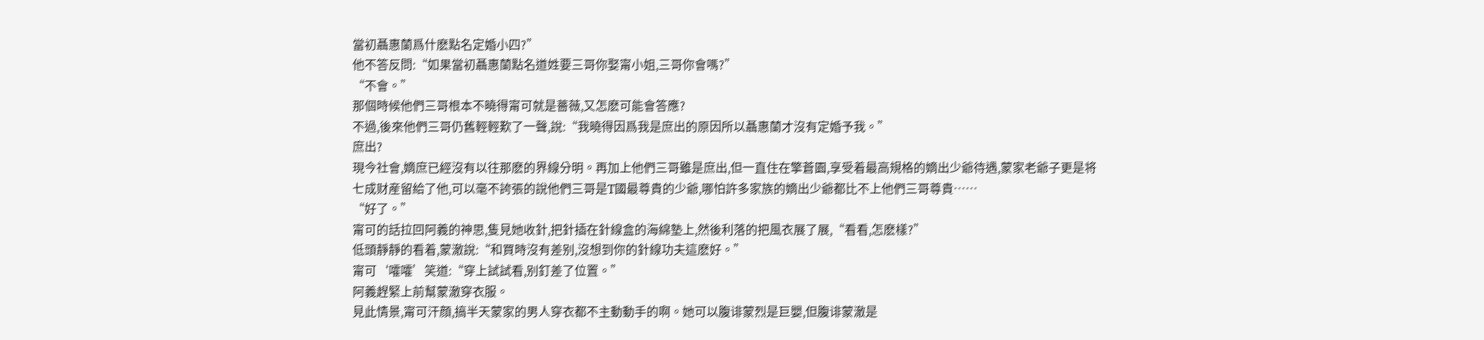當初聶惠蘭爲什麽點名定婚小四?”
他不答反問:“如果當初聶惠蘭點名道姓要三哥你娶甯小姐,三哥你會嗎?”
“不會。”
那個時候他們三哥根本不曉得甯可就是薔薇,又怎麽可能會答應?
不過,後來他們三哥仍舊輕輕歎了一聲,說:“我曉得因爲我是庶出的原因所以聶惠蘭才沒有定婚予我。”
庶出?
現今社會,嫡庶已經沒有以往那麽的界線分明。再加上他們三哥雖是庶出,但一直住在擎蒼園,享受着最高規格的嫡出少爺待遇,蒙家老爺子更是将七成财産留給了他,可以毫不誇張的說他們三哥是T國最尊貴的少爺,哪怕許多家族的嫡出少爺都比不上他們三哥尊貴……
“好了。”
甯可的話拉回阿義的神思,隻見她收針,把針插在針線盒的海綿墊上,然後利落的把風衣展了展,“看看,怎麽樣?”
低頭靜靜的看着,蒙澈說:“和買時沒有差别,沒想到你的針線功夫這麽好。”
甯可‘嚯嚯’笑道:“穿上試試看,别釘差了位置。”
阿義趕緊上前幫蒙澈穿衣服。
見此情景,甯可汗顔,搞半天蒙家的男人穿衣都不主動動手的啊。她可以腹诽蒙烈是巨嬰,但腹诽蒙澈是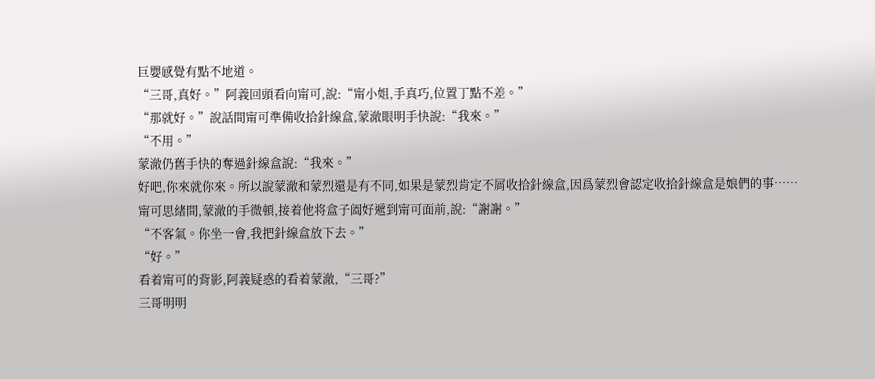巨嬰感覺有點不地道。
“三哥,真好。”阿義回頭看向甯可,說:“甯小姐,手真巧,位置丁點不差。”
“那就好。”說話間甯可準備收拾針線盒,蒙澈眼明手快說:“我來。”
“不用。”
蒙澈仍舊手快的奪過針線盒說:“我來。”
好吧,你來就你來。所以說蒙澈和蒙烈還是有不同,如果是蒙烈肯定不屑收拾針線盒,因爲蒙烈會認定收拾針線盒是娘們的事……
甯可思緒間,蒙澈的手微頓,接着他将盒子阖好遞到甯可面前,說:“謝謝。”
“不客氣。你坐一會,我把針線盒放下去。”
“好。”
看着甯可的背影,阿義疑惑的看着蒙澈,“三哥?”
三哥明明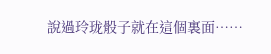說過玲珑骰子就在這個裏面……